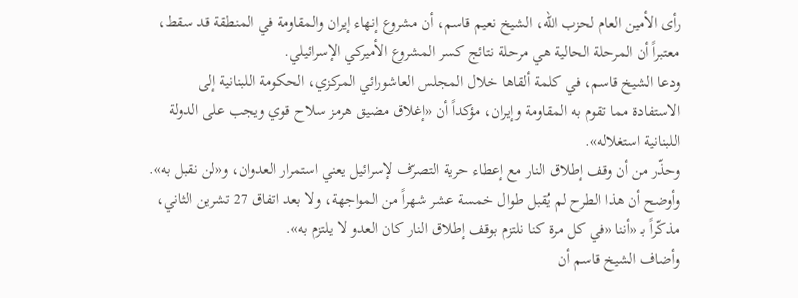رأى الأمين العام لحزب الله، الشيخ نعيم قاسم، أن مشروع إنهاء إيران والمقاومة في المنطقة قد سقط، معتبراً أن المرحلة الحالية هي مرحلة نتائج كسر المشروع الأميركي الإسرائيلي.
ودعا الشيخ قاسم، في كلمة ألقاها خلال المجلس العاشورائي المركزي، الحكومة اللبنانية إلى الاستفادة مما تقوم به المقاومة وإيران، مؤكداً أن «إغلاق مضيق هرمز سلاح قوي ويجب على الدولة اللبنانية استغلاله».
وحذّر من أن وقف إطلاق النار مع إعطاء حرية التصرّف لإسرائيل يعني استمرار العدوان، و«لن نقبل به».
وأوضح أن هذا الطرح لم يُقبل طوال خمسة عشر شهراً من المواجهة، ولا بعد اتفاق 27 تشرين الثاني، مذكّراً بـ «أننا «في كل مرة كنا نلتزم بوقف إطلاق النار كان العدو لا يلتزم به».
وأضاف الشيخ قاسم أن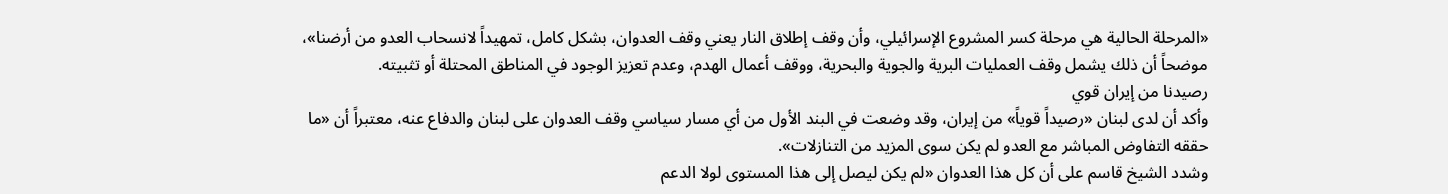«المرحلة الحالية هي مرحلة كسر المشروع الإسرائيلي، وأن وقف إطلاق النار يعني وقف العدوان، بشكل كامل، تمهيداً لانسحاب العدو من أرضنا»، موضحاً أن ذلك يشمل وقف العمليات البرية والجوية والبحرية، ووقف أعمال الهدم، وعدم تعزيز الوجود في المناطق المحتلة أو تثبيته.
رصيدنا من إيران قوي
وأكد أن لدى لبنان «رصيداً قوياً» من إيران، وقد وضعت في البند الأول من أي مسار سياسي وقف العدوان على لبنان والدفاع عنه، معتبراً أن «ما حققه التفاوض المباشر مع العدو لم يكن سوى المزيد من التنازلات».
وشدد الشيخ قاسم على أن كل هذا العدوان «لم يكن ليصل إلى هذا المستوى لولا الدعم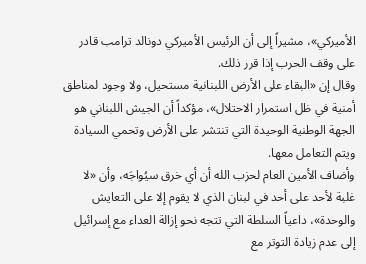الأميركي»، مشيراً إلى أن الرئيس الأميركي دونالد ترامب قادر على وقف الحرب إذا قرر ذلك.
وقال إن «البقاء على الأرض اللبنانية مستحيل، ولا وجود لمناطق أمنية في ظل استمرار الاحتلال»، مؤكداً أن الجيش اللبناني هو الجهة الوطنية الوحيدة التي تنتشر على الأرض وتحمي السيادة ويتم التعامل معها.
وأضاف الأمين العام لحزب الله أن أي خرق سيُواجَه، وأن «لا غلبة لأحد على أحد في لبنان الذي لا يقوم إلا على التعايش والوحدة»، داعياً السلطة التي تتجه نحو إزالة العداء مع إسرائيل إلى عدم زيادة التوتر مع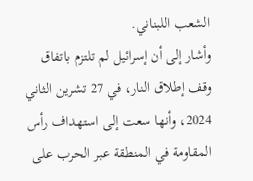الشعب اللبناني.
وأشار إلى أن إسرائيل لم تلتزم باتفاق وقف إطلاق النار، في 27 تشرين الثاني 2024، وأنها سعت إلى استهداف رأس المقاومة في المنطقة عبر الحرب على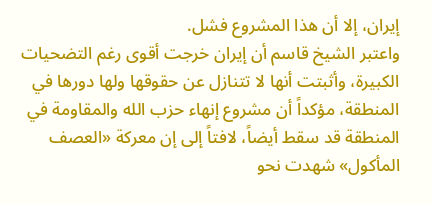إيران، إلا أن هذا المشروع فشل.
واعتبر الشيخ قاسم أن إيران خرجت أقوى رغم التضحيات الكبيرة، وأثبتت أنها لا تتنازل عن حقوقها ولها دورها في المنطقة، مؤكداً أن مشروع إنهاء حزب الله والمقاومة في المنطقة قد سقط أيضاً، لافتاً إلى إن معركة «العصف المأكول» شهدت نحو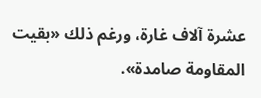عشرة آلاف غارة، ورغم ذلك «بقيت المقاومة صامدة».